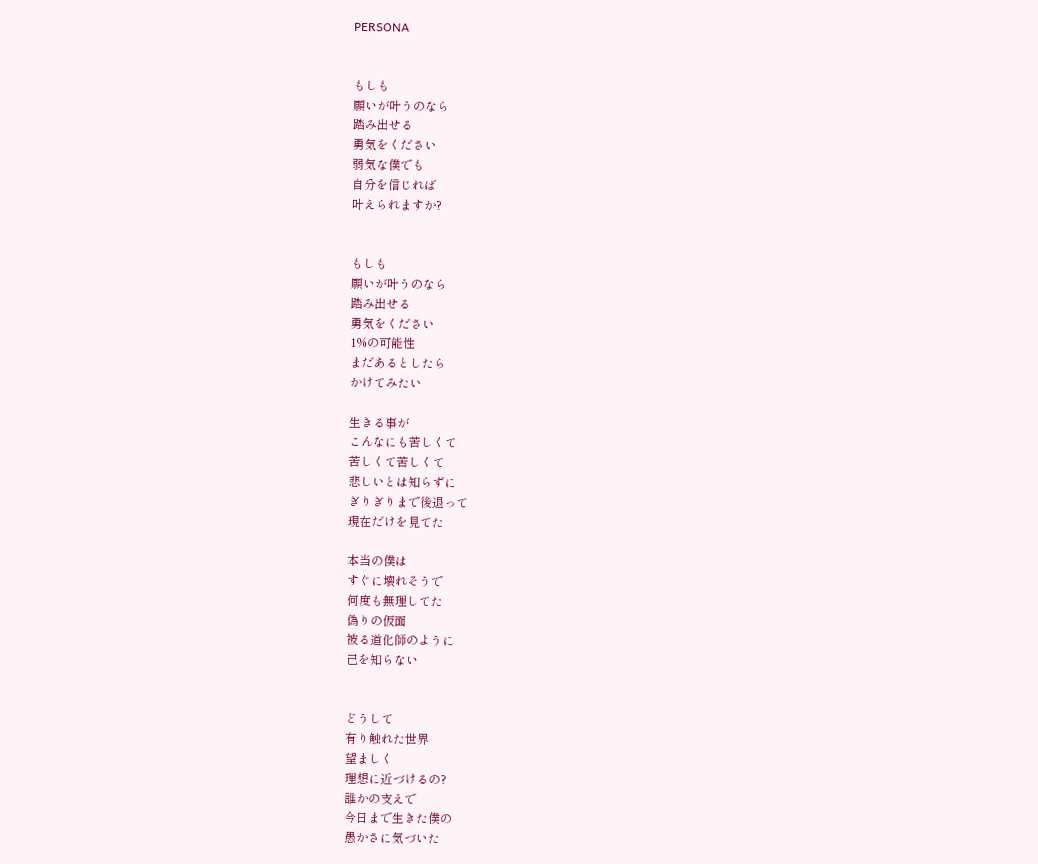PERSONA


もしも
願いが叶うのなら
踏み出せる
勇気をください
弱気な僕でも
自分を信じれば
叶えられますか?


もしも
願いが叶うのなら
踏み出せる
勇気をください
1%の可能性
まだあるとしたら
かけてみたい

生きる事が
こんなにも苦しくて
苦しくて苦しくて
悲しいとは知らずに
ぎりぎりまで後退って
現在だけを見てた

本当の僕は
すぐに壊れそうで
何度も無理してた
偽りの仮面
被る道化師のように
己を知らない


どうして
有り触れた世界
望ましく
理想に近づけるの?
誰かの支えで
今日まで生きた僕の
愚かさに気づいた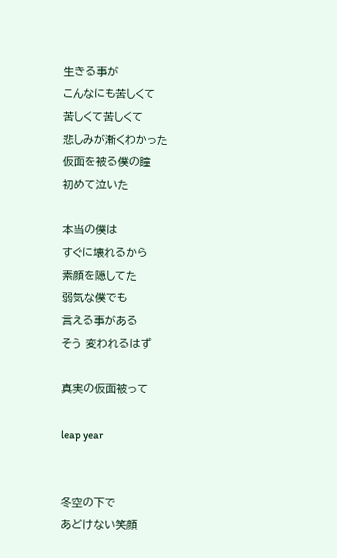生きる事が
こんなにも苦しくて
苦しくて苦しくて
悲しみが漸くわかった
仮面を被る僕の瞳
初めて泣いた

本当の僕は
すぐに壊れるから
素顔を隠してた
弱気な僕でも
言える事がある
そう 変われるはず

真実の仮面被って

leap year


冬空の下で
あどけない笑顔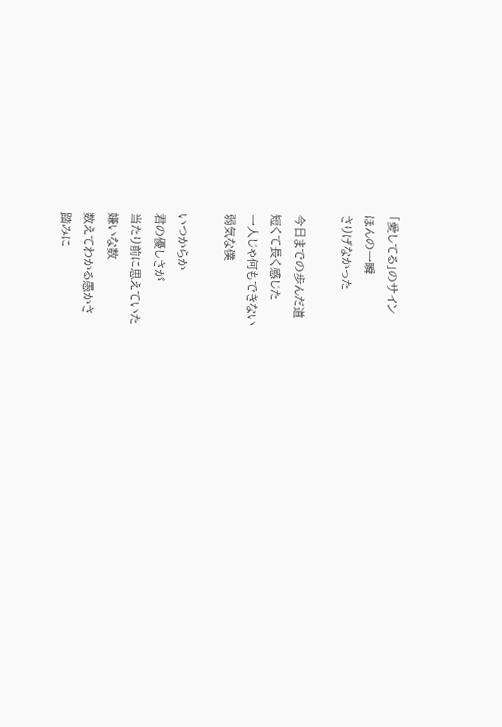「愛してる」のサイン
ほんの一瞬
さりげなかった

今日までの歩んだ道
短くて長く感じた
一人じゃ何もできない
弱気な僕

いつからか
君の優しさが
当たり前に思えていた
嫌いな数
数えてわかる愚かさ
踏みに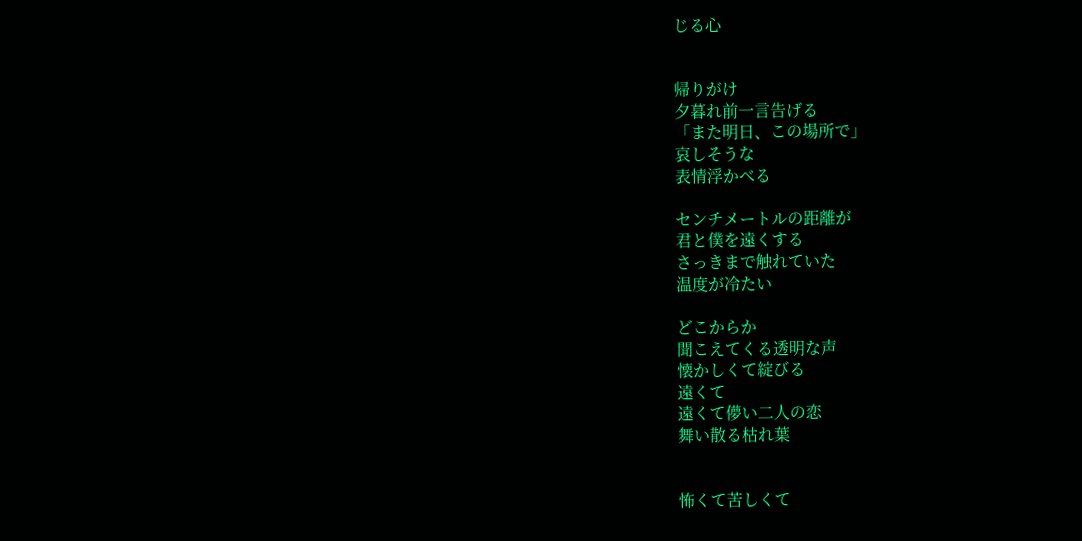じる心


帰りがけ
夕暮れ前一言告げる
「また明日、この場所で」
哀しそうな
表情浮かべる

センチメートルの距離が
君と僕を遠くする
さっきまで触れていた
温度が冷たい

どこからか
聞こえてくる透明な声
懐かしくて綻びる
遠くて
遠くて儚い二人の恋
舞い散る枯れ葉


怖くて苦しくて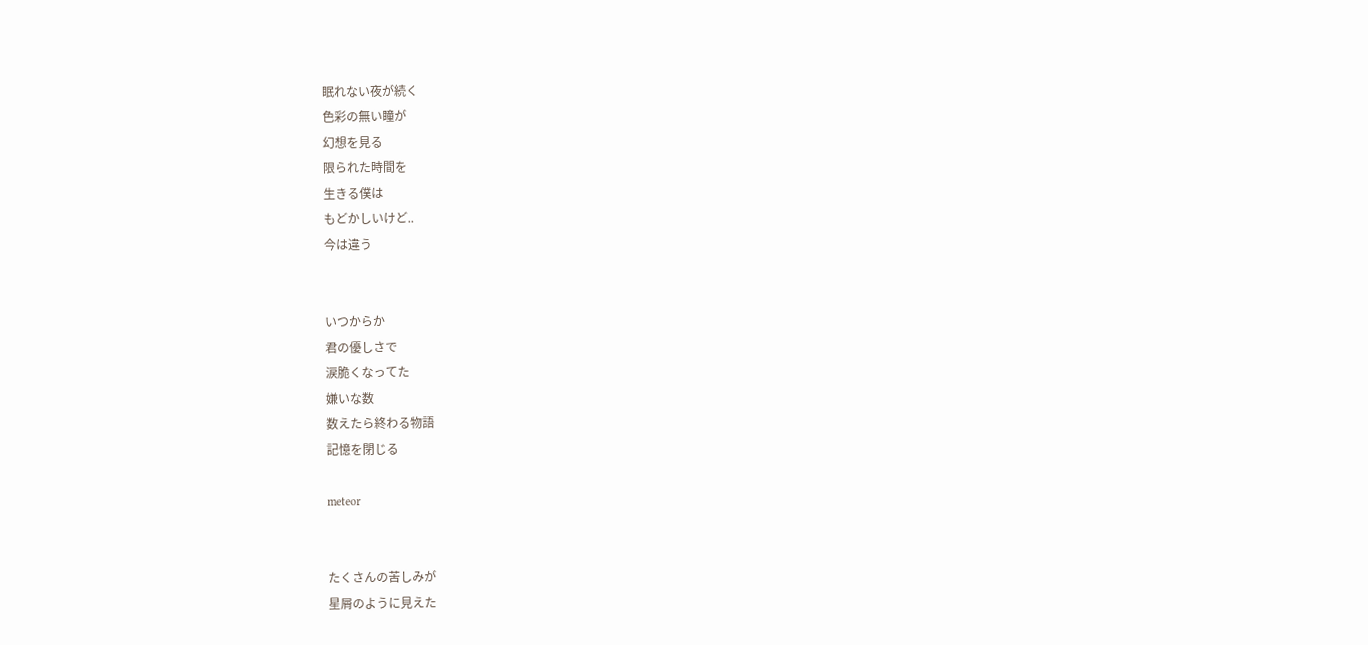眠れない夜が続く
色彩の無い瞳が
幻想を見る
限られた時間を
生きる僕は
もどかしいけど..
今は違う


いつからか
君の優しさで
涙脆くなってた
嫌いな数
数えたら終わる物語
記憶を閉じる

meteor


たくさんの苦しみが
星屑のように見えた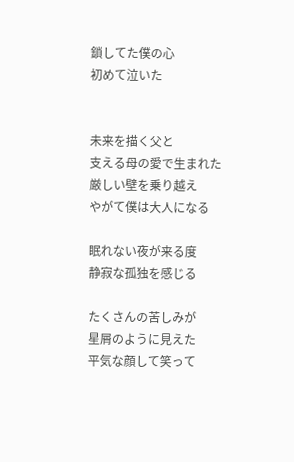鎖してた僕の心
初めて泣いた


未来を描く父と
支える母の愛で生まれた
厳しい壁を乗り越え
やがて僕は大人になる

眠れない夜が来る度
静寂な孤独を感じる

たくさんの苦しみが
星屑のように見えた
平気な顔して笑って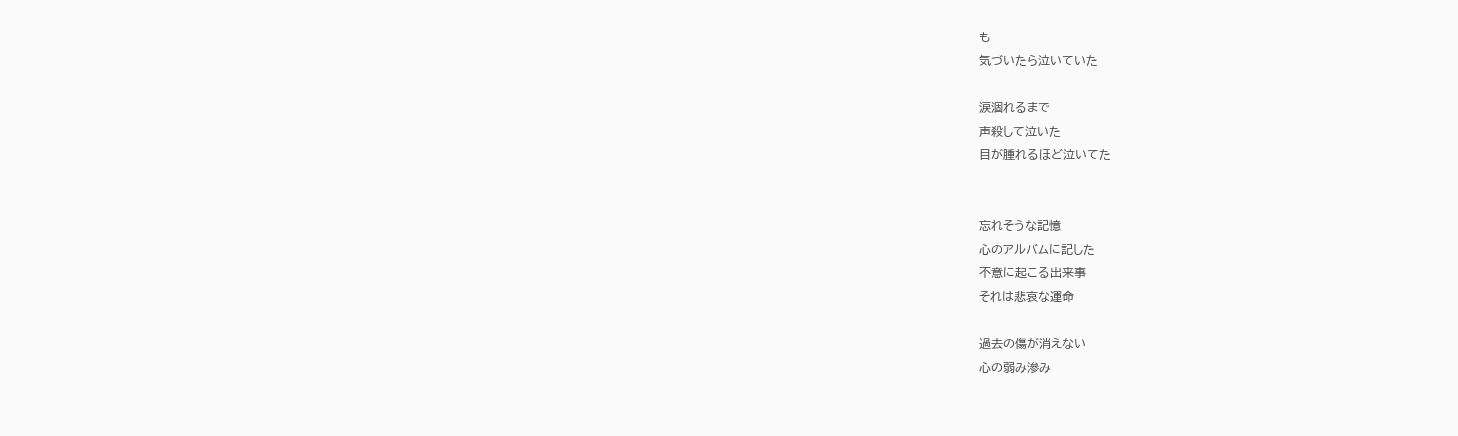も
気づいたら泣いていた

涙涸れるまで
声殺して泣いた
目が腫れるほど泣いてた


忘れそうな記憶
心のアルバムに記した
不意に起こる出来事
それは悲哀な運命

過去の傷が消えない
心の弱み滲み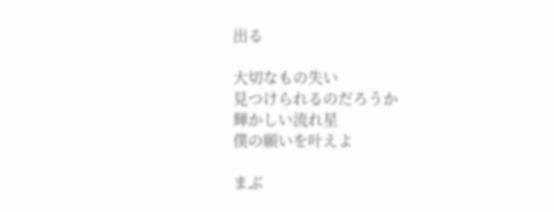出る

大切なもの失い
見つけられるのだろうか
輝かしい流れ星
僕の願いを叶えよ

まぶ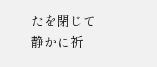たを閉じて
静かに祈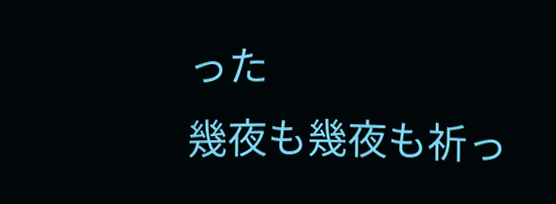った
幾夜も幾夜も祈っ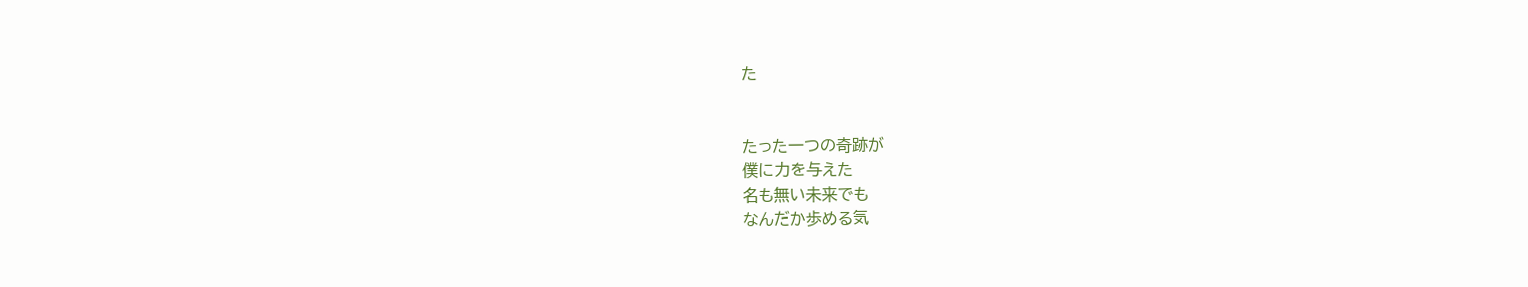た


たった一つの奇跡が
僕に力を与えた
名も無い未来でも
なんだか歩める気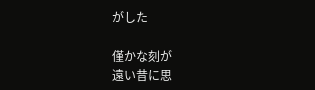がした

僅かな刻が
遠い昔に思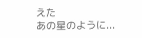えた
あの星のように...